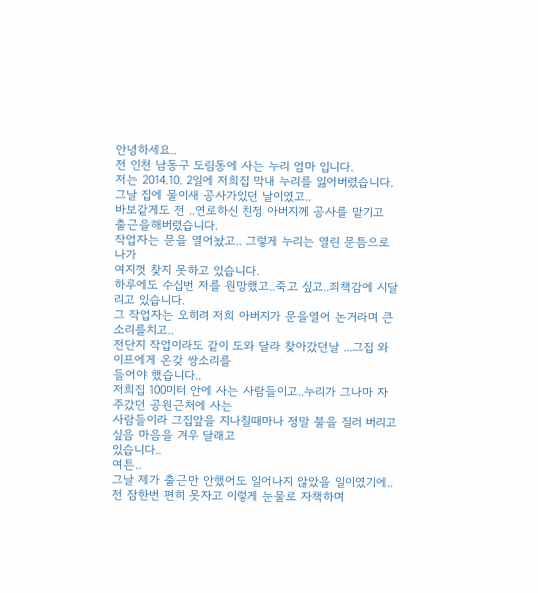안녕하세요..
전 인천 남동구 도림동에 사는 누리 엄마 입니다.
저는 2014.10. 2일에 저희집 막내 누리를 잃어버렸습니다.
그날 집에 물이새 공사가있던 날이였고..
바보같게도 전 ..연로하신 친정 아버지께 공사를 맡기고 출근을해버렸습니다.
작업자는 문을 열어놨고.. 그렇게 누리는 열린 문틈으로 나가
여지껏 찾지 못하고 있습니다.
하루에도 수십번 저를 원망했고..죽고 싶고..죄책감에 시달리고 있습니다.
그 작업자는 오히려 저희 아버지가 문을열어 논거라며 큰소리를치고..
전단지 작업이라도 같이 도와 달라 찾아갔던날 ...그집 와이프에게 온갖 쌍소리를
들어야 했습니다..
저희집 100미터 안에 사는 사람들이고..누리가 그나마 자주갔던 공원근처에 사는
사람들이라 그집앞을 지나칠때마나 정말 불을 질러 버리고 싶음 마음을 겨우 달래고
있습니다..
여튼..
그날 제가 출근만 안했어도 일어나지 않았을 일이였기에..
전 잠한번 편히 못자고 이렇게 눈물로 자책하며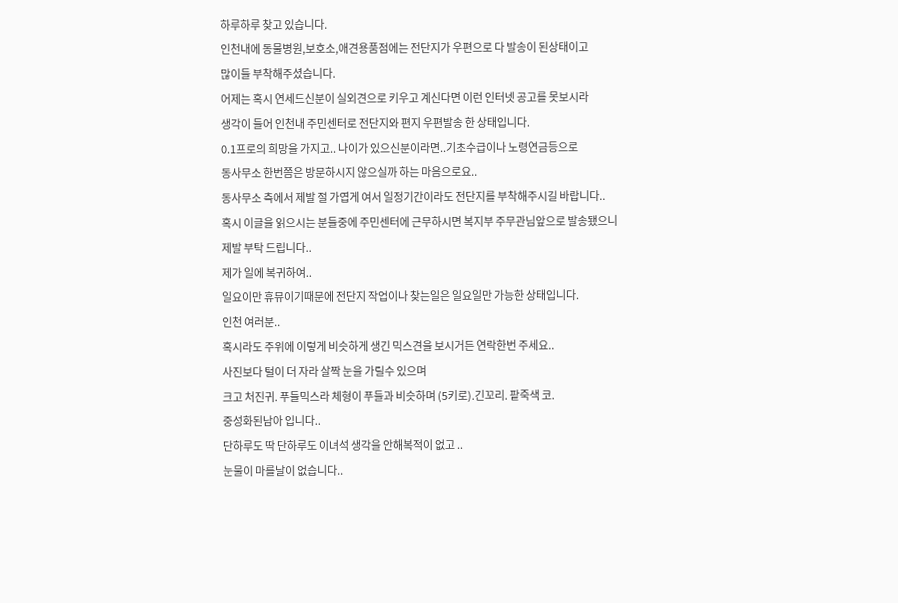하루하루 찾고 있습니다.
인천내에 동물병원,보호소,애견용품점에는 전단지가 우편으로 다 발송이 된상태이고
많이들 부착해주셨습니다.
어제는 혹시 연세드신분이 실외견으로 키우고 계신다면 이런 인터넷 공고를 못보시라
생각이 들어 인천내 주민센터로 전단지와 편지 우편발송 한 상태입니다.
0.1프로의 희망을 가지고.. 나이가 있으신분이라면..기초수급이나 노령연금등으로
동사무소 한번쯤은 방문하시지 않으실까 하는 마음으로요..
동사무소 측에서 제발 절 가엽게 여서 일정기간이라도 전단지를 부착해주시길 바랍니다..
혹시 이글을 읽으시는 분들중에 주민센터에 근무하시면 복지부 주무관님앞으로 발송됐으니
제발 부탁 드립니다..
제가 일에 복귀하여..
일요이만 휴뮤이기때문에 전단지 작업이나 찾는일은 일요일만 가능한 상태입니다.
인천 여러분..
혹시라도 주위에 이렇게 비슷하게 생긴 믹스견을 보시거든 연락한번 주세요..
사진보다 털이 더 자라 살짝 눈을 가릴수 있으며
크고 처진귀. 푸들믹스라 체형이 푸들과 비슷하며 (5키로).긴꼬리. 팥죽색 코.
중성화된남아 입니다..
단하루도 딱 단하루도 이녀석 생각을 안해복적이 없고 ..
눈물이 마를날이 없습니다..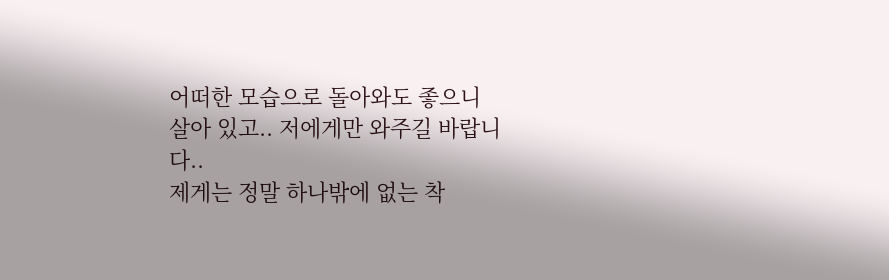어떠한 모습으로 돌아와도 좋으니
살아 있고.. 저에게만 와주길 바랍니다..
제게는 정말 하나밖에 없는 착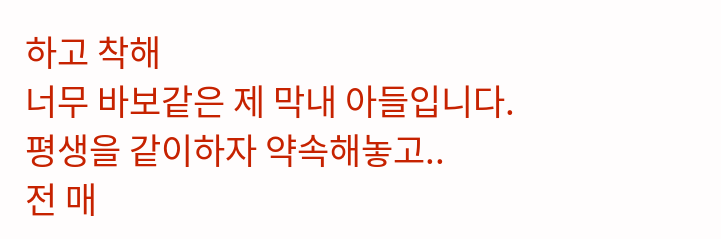하고 착해
너무 바보같은 제 막내 아들입니다.
평생을 같이하자 약속해놓고..
전 매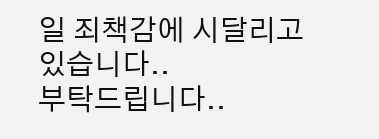일 죄책감에 시달리고 있습니다..
부탁드립니다..